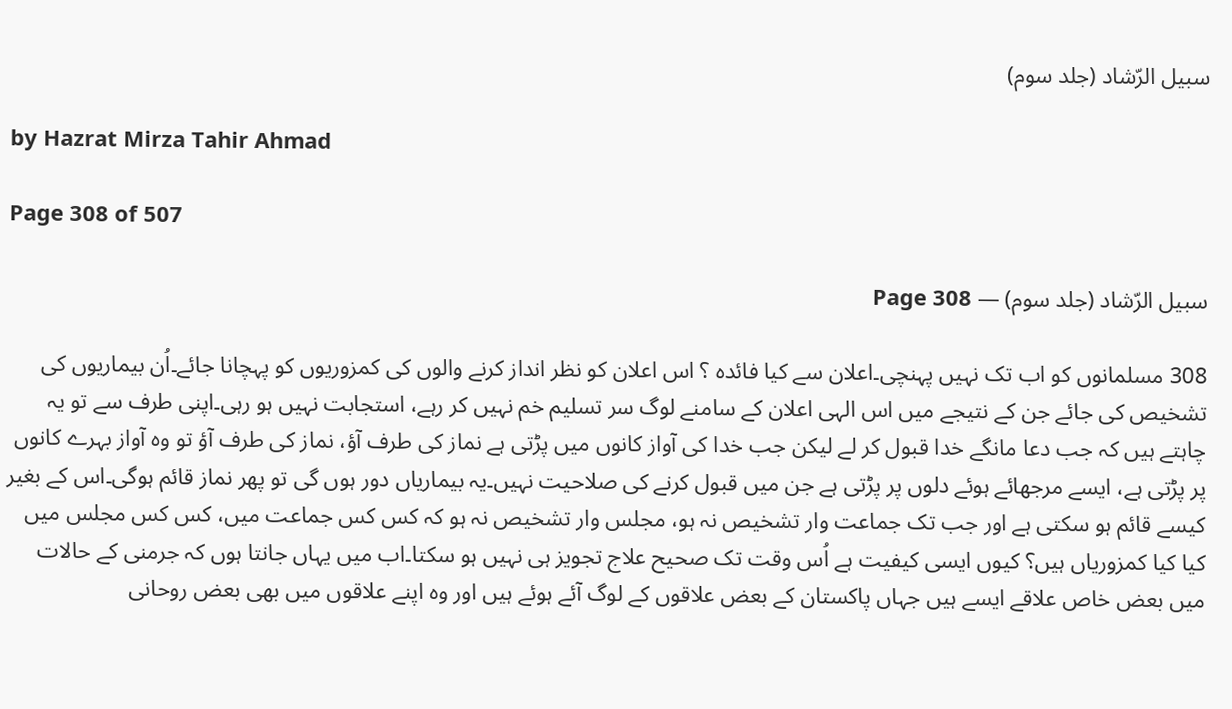سبیل الرّشاد (جلد سوم)

by Hazrat Mirza Tahir Ahmad

Page 308 of 507

سبیل الرّشاد (جلد سوم) — Page 308

308 مسلمانوں کو اب تک نہیں پہنچی۔اعلان سے کیا فائدہ ؟ اس اعلان کو نظر انداز کرنے والوں کی کمزوریوں کو پہچانا جائے۔اُن بیماریوں کی تشخیص کی جائے جن کے نتیجے میں اس الہی اعلان کے سامنے لوگ سر تسلیم خم نہیں کر رہے، استجابت نہیں ہو رہی۔اپنی طرف سے تو یہ چاہتے ہیں کہ جب دعا مانگے خدا قبول کر لے لیکن جب خدا کی آواز کانوں میں پڑتی ہے نماز کی طرف آؤ، نماز کی طرف آؤ تو وہ آواز بہرے کانوں پر پڑتی ہے، ایسے مرجھائے ہوئے دلوں پر پڑتی ہے جن میں قبول کرنے کی صلاحیت نہیں۔یہ بیماریاں دور ہوں گی تو پھر نماز قائم ہوگی۔اس کے بغیر کیسے قائم ہو سکتی ہے اور جب تک جماعت وار تشخیص نہ ہو، مجلس وار تشخیص نہ ہو کہ کس کس جماعت میں، کس کس مجلس میں کیا کیا کمزوریاں ہیں؟ کیوں ایسی کیفیت ہے اُس وقت تک صحیح علاج تجویز ہی نہیں ہو سکتا۔اب میں یہاں جانتا ہوں کہ جرمنی کے حالات میں بعض خاص علاقے ایسے ہیں جہاں پاکستان کے بعض علاقوں کے لوگ آئے ہوئے ہیں اور وہ اپنے علاقوں میں بھی بعض روحانی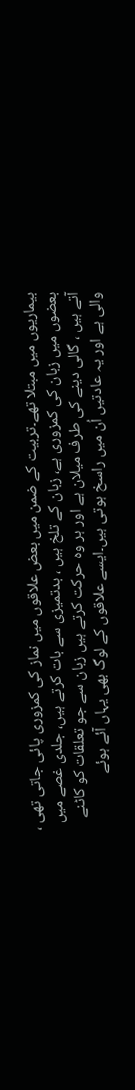بیماریوں میں مبتلا تھے۔تربیت کے ضمن میں بعض علاقوں میں نماز کی کمزوری پائی جاتی تھی ، بعضوں میں زبان کی کمزوری ہے، زبان کے تلخ ہیں ، بدتمیزی سے بات کرتے ہیں، جلدی غصے میں آتے ہیں ، گالی دینے کی طرف میلان ہے اور ہر وہ حرکت کرتے ہیں زبان سے جو تعلقات کو کاٹنے والی ہے اور یہ عادتیں اُن میں راسخ ہوتی ہیں۔ایسے علاقوں کے لوگ بھی یہاں آئے ہوئے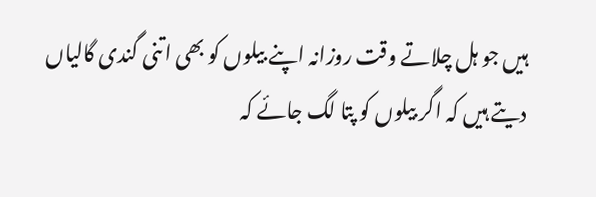ہیں جو ہل چلاتے وقت روزانہ اپنے بیلوں کو بھی اتنی گندی گالیاں دیتے ہیں کہ اگر بیلوں کو پتا لگ جائے کہ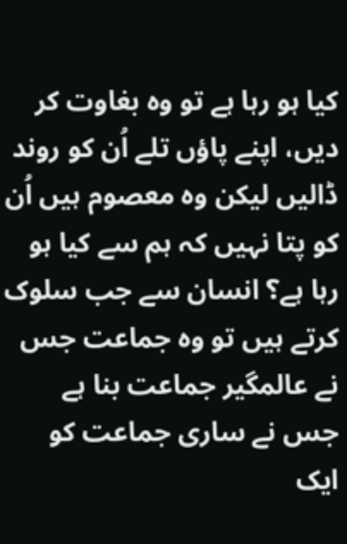کیا ہو رہا ہے تو وہ بغاوت کر دیں، اپنے پاؤں تلے اُن کو روند ڈالیں لیکن وہ معصوم ہیں اُن کو پتا نہیں کہ ہم سے کیا ہو رہا ہے؟ انسان سے جب سلوک کرتے ہیں تو وہ جماعت جس نے عالمگیر جماعت بنا ہے جس نے ساری جماعت کو ایک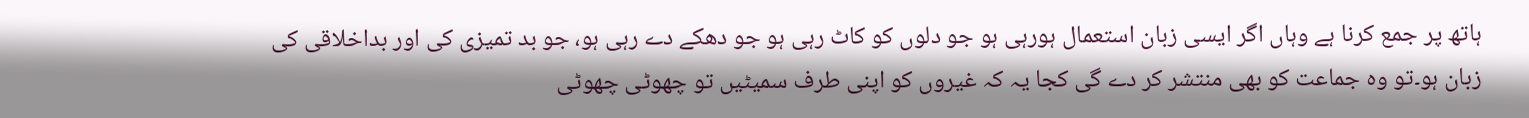ہاتھ پر جمع کرنا ہے وہاں اگر ایسی زبان استعمال ہورہی ہو جو دلوں کو کاٹ رہی ہو جو دھکے دے رہی ہو، جو بد تمیزی کی اور بداخلاقی کی زبان ہو۔تو وہ جماعت کو بھی منتشر کر دے گی کجا یہ کہ غیروں کو اپنی طرف سمیٹیں تو چھوٹی چھوٹی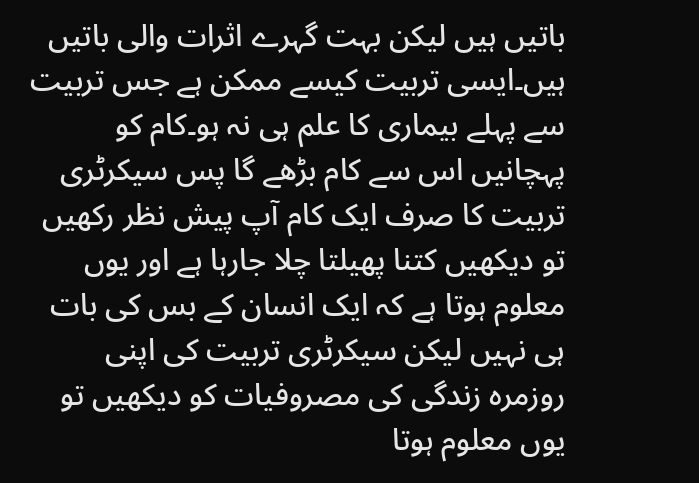باتیں ہیں لیکن بہت گہرے اثرات والی باتیں ہیں۔ایسی تربیت کیسے ممکن ہے جس تربیت سے پہلے بیماری کا علم ہی نہ ہو۔کام کو پہچانیں اس سے کام بڑھے گا پس سیکرٹری تربیت کا صرف ایک کام آپ پیش نظر رکھیں تو دیکھیں کتنا پھیلتا چلا جارہا ہے اور یوں معلوم ہوتا ہے کہ ایک انسان کے بس کی بات ہی نہیں لیکن سیکرٹری تربیت کی اپنی روزمرہ زندگی کی مصروفیات کو دیکھیں تو یوں معلوم ہوتا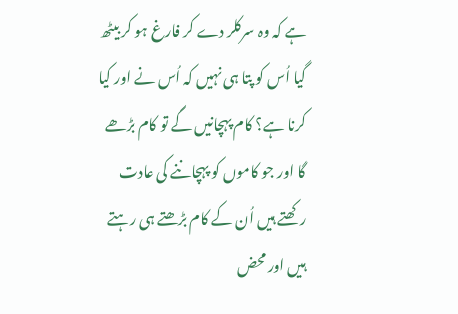ہے کہ وہ سرکلر دے کر فارغ ہو کر بیٹھ گیا اُس کو پتا ہی نہیں کہ اُس نے اور کیا کرنا ہے؟ کام پہچانیں گے تو کام بڑھے گا اور جو کاموں کو پہچاننے کی عادت رکھتے ہیں اُن کے کام بڑھتے ہی رہتے ہیں اور محض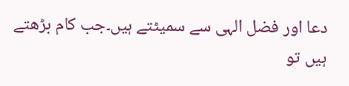دعا اور فضل الہی سے سمیٹتے ہیں۔جب کام بڑھتے ہیں تو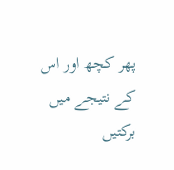پھر کچھ اور اس کے نتیجے میں برکتیں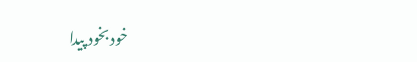خود بخود پیدا